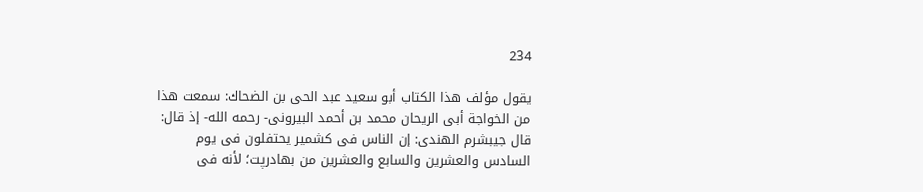234

يقول مؤلف هذا الكتاب أبو سعيد عبد الحى بن الضحاك: سمعت هذا من الخواجة أبى الريحان محمد بن أحمد البيرونى- رحمه الله- إذ قال: قال جيبشرم الهندى: إن الناس فى كشمير يحتفلون فى يوم السادس والعشرين والسابع والعشرين من بهادرپت؛ لأنه فى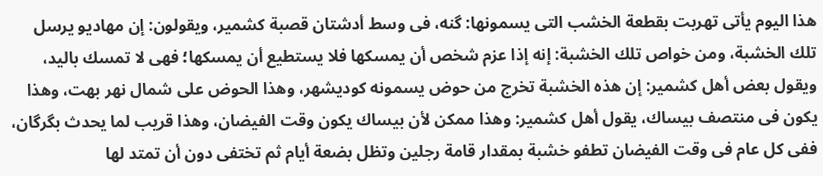هذا اليوم يأتى تهربت بقطعة الخشب التى يسمونها: گنه، فى وسط أدشتان قصبة كشمير، ويقولون: إن مهاديو يرسل تلك الخشبة، ومن خواص تلك الخشبة: إنه إذا عزم شخص أن يمسكها فلا يستطيع أن يمسكها؛ فهى لا تمسك باليد، ويقول بعض أهل كشمير: إن هذه الخشبة تخرج من حوض يسمونه كوديشهر، وهذا الحوض على شمال نهر بهت، وهذا يكون فى منتصف بيساك، يقول أهل كشمير: وهذا ممكن لأن بيساك يكون وقت الفيضان، وهذا قريب لما يحدث بگرگان، ففى كل عام فى وقت الفيضان تطفو خشبة بمقدار قامة رجلين وتظل بضعة أيام ثم تختفى دون أن تمتد لها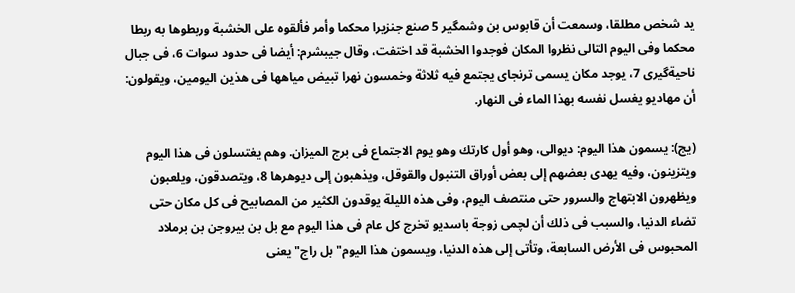يد شخص مطلقا، وسمعت أن قابوس بن وشمگير 5 صنع جنزيرا محكما وأمر فألقوه على الخشبة وربطوها به ربطا محكما وفى اليوم التالى نظروا المكان فوجدوا الخشبة قد اختفت، وقال جيبشرم: أيضا فى حدود سوات 6، فى جبال ناحيةگيرى 7، يوجد مكان يسمى ترنجاى يجتمع فيه ثلاثة وخمسون نهرا تبيض مياهها فى هذين اليومين، ويقولون: أن مهاديو يغسل نفسه بهذا الماء فى النهار.

(يج): يسمون هذا اليوم: ديوالى، وهو أول كارتك وهو يوم الاجتماع فى برج الميزان. وهم يغتسلون فى هذا اليوم ويتزينون، وفيه يهدى بعضهم إلى بعض أوراق التنبول والقوقل، ويذهبون إلى ديوهرها 8، ويتصدقون، ويلعبون ويظهرون الابتهاج والسرور حتى منتصف اليوم، وفى هذه الليلة يوقدون الكثير من المصابيح فى كل مكان حتى تضاء الدنيا، والسبب فى ذلك أن لچمى زوجة باسديو تخرج كل عام فى هذا اليوم مع بل بن بيروجن بن برملاد المحبوس فى الأرض السابعة، وتأتى إلى هذه الدنيا، ويسمون هذا اليوم" بل راج" يعنى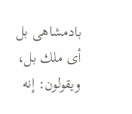بادمشاهى بل أى ملك بل، ويقولون: إنه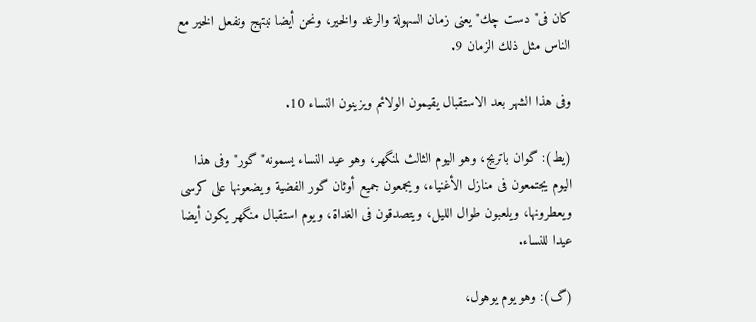كان فى" دست چك" يعنى زمان السهولة والرغد والخير، ونحن أيضا نبتهج ونفعل الخير مع الناس مثل ذلك الزمان 9.

وفى هذا الشهر بعد الاستقبال يقيمون الولائم ويزينون النساء 10.

(يط): گوان باتريج، وهو اليوم الثالث لمنگهر، وهو عيد النساء يسمونه" گور" وفى هذا اليوم يجتمعون فى منازل الأغنياء، ويجمعون جميع أوثان گور الفضية ويضعونها على كرسى ويعطرونها، ويلعبون طوال الليل، ويتصدقون فى الغداة، ويوم استقبال منگهر يكون أيضا عيدا للنساء.

(گ): وهو يوم يوهول،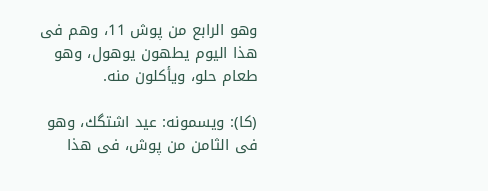وهو الرابع من پوش 11، وهم فى هذا اليوم يطهون يوهول، وهو طعام حلو، ويأكلون منه.

(كا): ويسمونه: عيد اشتگك، وهو فى الثامن من پوش، فى هذا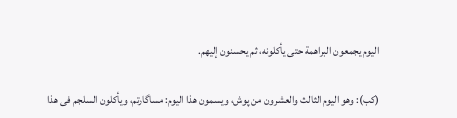اليوم يجمعون البراهمة حتى يأكلونه، ثم يحسنون إليهم.

(كب): وهو اليوم الثالث والعشرون من پوش، ويسمون هذا اليوم: مساگارتم، ويأكلون السلجم فى هذا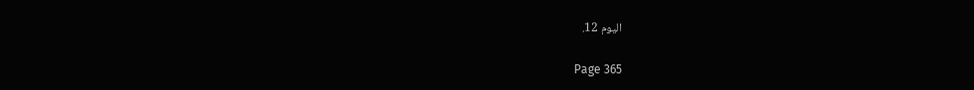اليوم 12.

Page 365